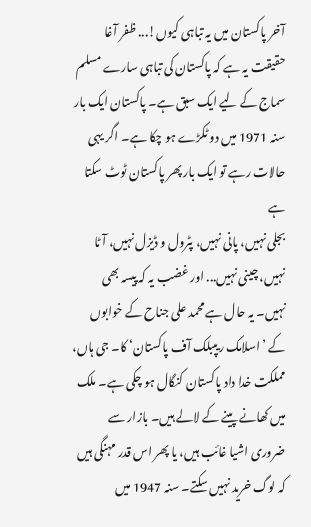آخر پاکستان میں یہ تباہی کیوں!... ظفر آغا
حقیقت یہ ہے کہ پاکستان کی تباہی سارے مسلم سماج کے لیے ایک سبق ہے۔ پاکستان ایک بار سنہ 1971 میں دو ٹکڑے ہو چکا ہے۔ اگر یہی حالات رہے تو ایک بار پھر پاکستان ٹوٹ سکتا ہے
بجلی نہیں، پانی نہیں، پٹرول و ڈیزل نہیں، آٹا نہیں، چینی نہیں... اور غضب یہ کہ پیسہ بھی نہیں۔ یہ حال ہے محمد علی جناح کے خوابوں کے ’اسلامک ریپبلک آف پاکستان‘ کا۔ جی ہاں، مملکت خدا داد پاکستان کنگال ہو چکی ہے۔ ملک میں کھانے پینے کے لالے ہیں۔ بازار سے ضروری اشیا غائب ہیں، یا پھر اس قدر مہنگی ہیں کہ لوگ خرید نہیں سکتے۔ سنہ 1947 میں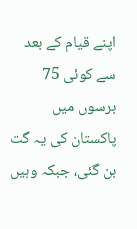اپنے قیام کے بعد سے کوئی 75 برسوں میں پاکستان کی یہ گت بن گئی، جبکہ وہیں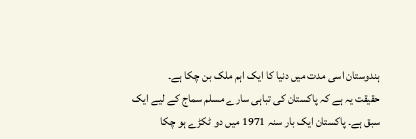ہندوستان اسی مدت میں دنیا کا ایک اہم ملک بن چکا ہے۔
حقیقت یہ ہے کہ پاکستان کی تباہی سارے مسلم سماج کے لیے ایک سبق ہے۔ پاکستان ایک بار سنہ 1971 میں دو ٹکڑے ہو چکا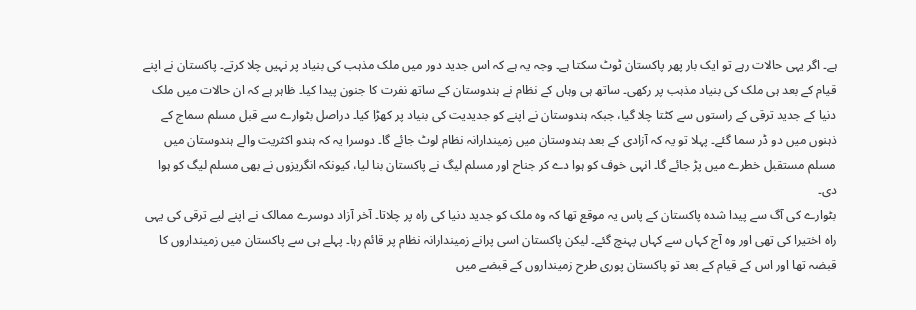ہے۔ اگر یہی حالات رہے تو ایک بار پھر پاکستان ٹوٹ سکتا ہے۔ وجہ یہ ہے کہ اس جدید دور میں ملک مذہب کی بنیاد پر نہیں چلا کرتے۔ پاکستان نے اپنے قیام کے بعد ہی ملک کی بنیاد مذہب پر رکھی۔ ساتھ ہی وہاں کے نظام نے ہندوستان کے ساتھ نفرت کا جنون پیدا کیا۔ ظاہر ہے کہ ان حالات میں ملک دنیا کے جدید ترقی کے راستوں سے کٹتا چلا گیا، جبکہ ہندوستان نے اپنے کو جدیدیت کی بنیاد پر کھڑا کیا۔ دراصل بٹوارے سے قبل مسلم سماج کے ذہنوں میں دو ڈر سما گئے۔ پہلا تو یہ کہ آزادی کے بعد ہندوستان میں زمیندارانہ نظام لوٹ جائے گا۔ دوسرا یہ کہ ہندو اکثریت والے ہندوستان میں مسلم مستقبل خطرے میں پڑ جائے گا۔ انہی خوف کو ہوا دے کر جناح اور مسلم لیگ نے پاکستان بنا لیا، کیونکہ انگریزوں نے بھی مسلم لیگ کو ہوا دی۔
بٹوارے کی آگ سے پیدا شدہ پاکستان کے پاس یہ موقع تھا کہ وہ ملک کو جدید دنیا کی راہ پر چلاتا۔ آخر آزاد دوسرے ممالک نے اپنے لیے ترقی کی یہی راہ اختیرا کی تھی اور وہ آج کہاں سے کہاں پہنچ گئے۔ لیکن پاکستان اسی پرانے زمیندارانہ نظام پر قائم رہا۔ پہلے ہی سے پاکستان میں زمینداروں کا قبضہ تھا اور اس کے قیام کے بعد تو پاکستان پوری طرح زمینداروں کے قبضے میں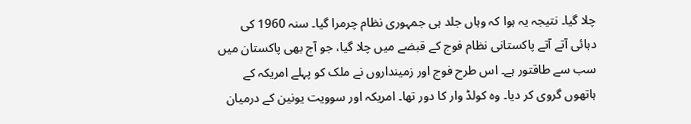چلا گیا۔ نتیجہ یہ ہوا کہ وہاں جلد ہی جمہوری نظام چرمرا گیا۔ سنہ 1960 کی دہائی آتے آتے پاکستانی نظام فوج کے قبضے میں چلا گیا، جو آج بھی پاکستان میں سب سے طاقتور ہے۔ اس طرح فوج اور زمینداروں نے ملک کو پہلے امریکہ کے ہاتھوں گروی کر دیا۔ وہ کولڈ وار کا دور تھا۔ امریکہ اور سوویت یونین کے درمیان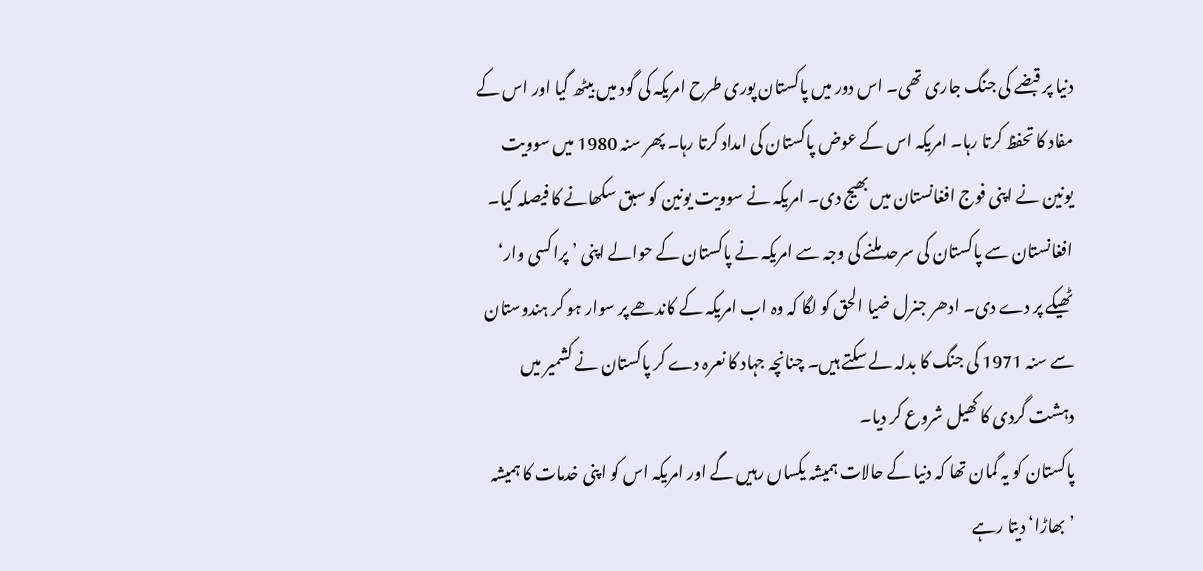دنیا پر قبضے کی جنگ جاری تھی۔ اس دور میں پاکستان پوری طرح امریکہ کی گود میں بیٹھ گیا اور اس کے مفاد کا تحفظ کرتا رہا۔ امریکہ اس کے عوض پاکستان کی امداد کرتا رہا۔ پھر سنہ 1980 میں سوویت یونین نے اپنی فوج افغانستان میں بھیج دی۔ امریکہ نے سوویت یونین کو سبق سکھانے کا فیصلہ کیا۔ افغانستان سے پاکستان کی سرحد ملنے کی وجہ سے امریکہ نے پاکستان کے حوالے اپنی ’پراکسی وار‘ ٹھیکے پر دے دی۔ ادھر جنرل ضیا الحق کو لگا کہ وہ اب امریکہ کے کاندھے پر سوار ہو کر ہندوستان سے سنہ 1971 کی جنگ کا بدلہ لے سکتے ہیں۔ چنانچہ جہاد کا نعرہ دے کر پاکستان نے کشمیر میں دہشت گردی کا کھیل شروع کر دیا۔
پاکستان کو یہ گمان تھا کہ دنیا کے حالات ہمیشہ یکساں رہیں گے اور امریکہ اس کو اپنی خدمات کا ہمیشہ ’بھاڑا‘ دیتا رہے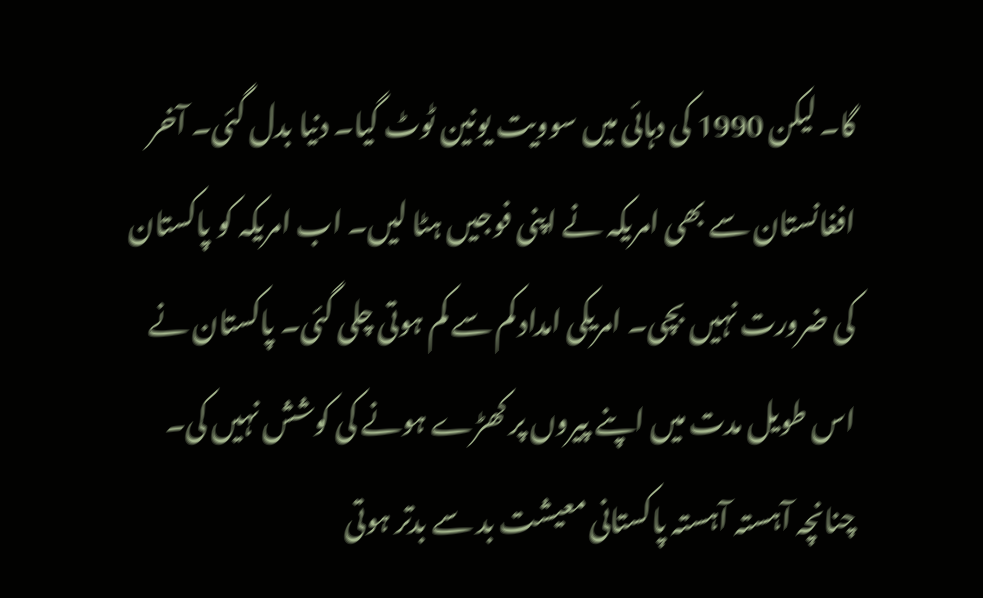گا۔ لیکن 1990 کی دہائی میں سوویت یونین ٹوٹ گیا۔ دنیا بدل گئی۔ آخر افغانستان سے بھی امریکہ نے اپنی فوجیں ہٹا لیں۔ اب امریکہ کو پاکستان کی ضرورت نہیں بچی۔ امریکی امداد کم سے کم ہوتی چلی گئی۔ پاکستان نے اس طویل مدت میں اپنے پیروں پر کھڑے ہونے کی کوشش نہیں کی۔ چنانچہ آہستہ آہستہ پاکستانی معیشت بد سے بدتر ہوتی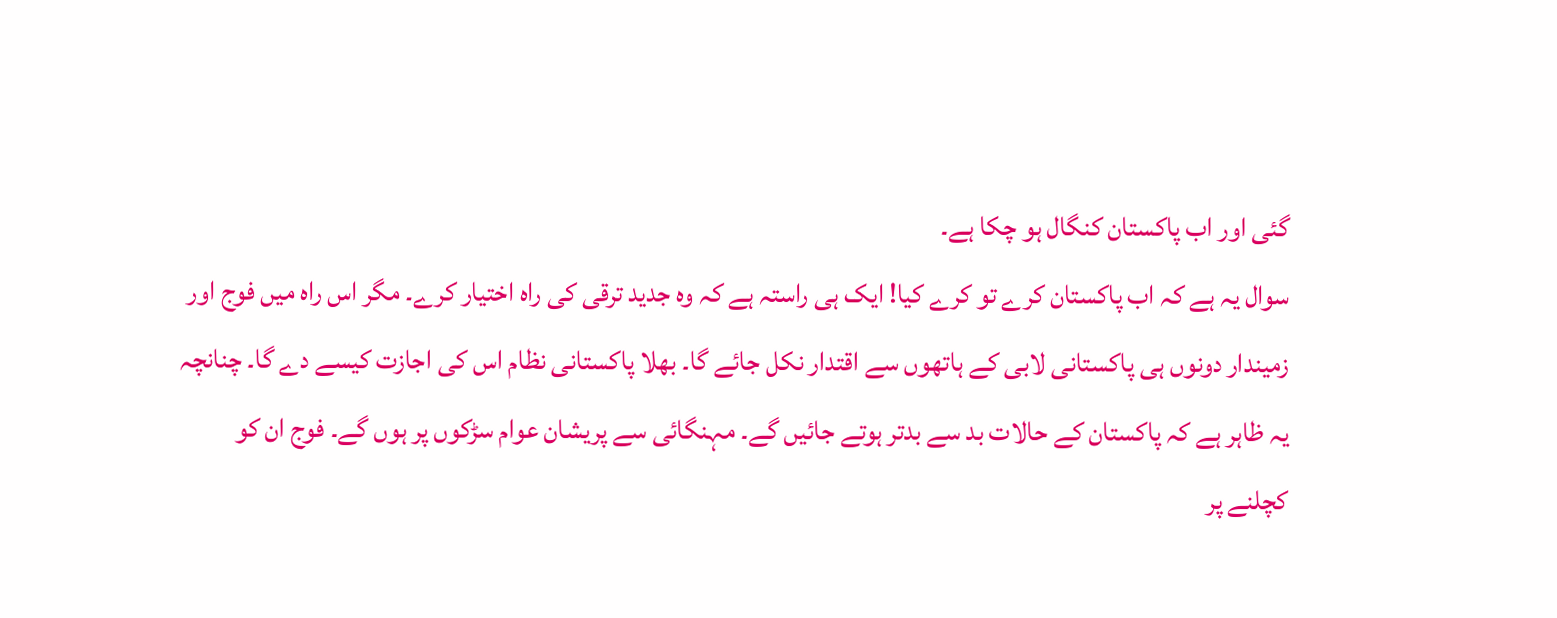گئی اور اب پاکستان کنگال ہو چکا ہے۔
سوال یہ ہے کہ اب پاکستان کرے تو کرے کیا! ایک ہی راستہ ہے کہ وہ جدید ترقی کی راہ اختیار کرے۔ مگر اس راہ میں فوج اور زمیندار دونوں ہی پاکستانی لابی کے ہاتھوں سے اقتدار نکل جائے گا۔ بھلا پاکستانی نظام اس کی اجازت کیسے دے گا۔ چنانچہ یہ ظاہر ہے کہ پاکستان کے حالات بد سے بدتر ہوتے جائیں گے۔ مہنگائی سے پریشان عوام سڑکوں پر ہوں گے۔ فوج ان کو کچلنے پر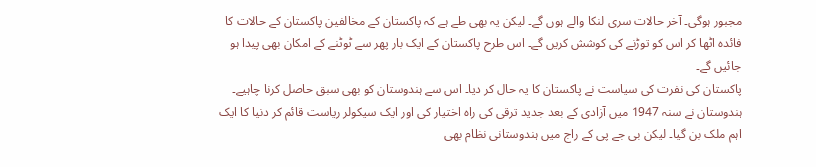مجبور ہوگی۔ آخر حالات سری لنکا والے ہوں گے۔ لیکن یہ بھی طے ہے کہ پاکستان کے مخالفین پاکستان کے حالات کا فائدہ اٹھا کر اس کو توڑنے کی کوشش کریں گے۔ اس طرح پاکستان کے ایک بار پھر سے ٹوٹنے کے امکان بھی پیدا ہو جائیں گے۔
پاکستان کی نفرت کی سیاست نے پاکستان کا یہ حال کر دیا۔ اس سے ہندوستان کو بھی سبق حاصل کرنا چاہیے۔ ہندوستان نے سنہ 1947 میں آزادی کے بعد جدید ترقی کی راہ اختیار کی اور ایک سیکولر ریاست قائم کر دنیا کا ایک اہم ملک بن گیا۔ لیکن بی جے پی کے راج میں ہندوستانی نظام بھی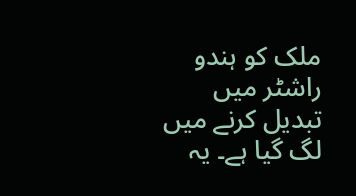ملک کو ہندو راشٹر میں تبدیل کرنے میں لگ گیا ہے۔ یہ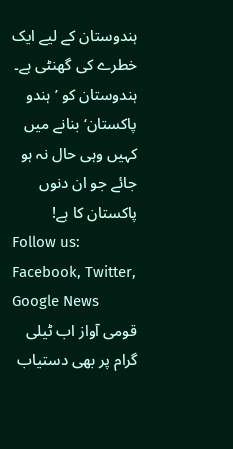ہندوستان کے لیے ایک خطرے کی گھنٹی ہے۔ ہندوستان کو ’ہندو پاکستان‘ بنانے میں کہیں وہی حال نہ ہو جائے جو ان دنوں پاکستان کا ہے!
Follow us: Facebook, Twitter, Google News
قومی آواز اب ٹیلی گرام پر بھی دستیاب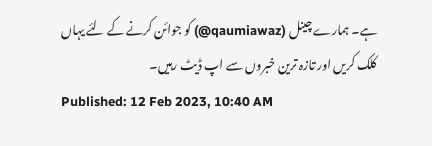ہے۔ ہمارے چینل (qaumiawaz@) کو جوائن کرنے کے لئے یہاں کلک کریں اور تازہ ترین خبروں سے اپ ڈیٹ رہیں۔
Published: 12 Feb 2023, 10:40 AM